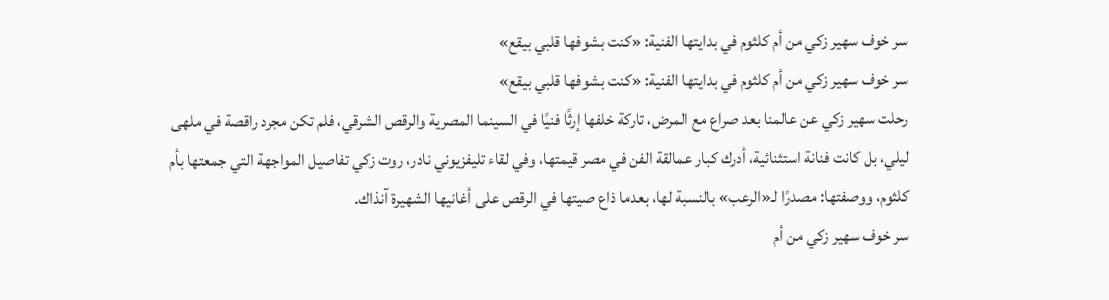سر خوف سهير زكي من أم كلثوم في بدايتها الفنية: «كنت بشوفها قلبي بيقع»
سر خوف سهير زكي من أم كلثوم في بدايتها الفنية: «كنت بشوفها قلبي بيقع»
رحلت سهير زكي عن عالمنا بعد صراع مع المرض، تاركة خلفها إرثًا فنيًا في السينما المصرية والرقص الشرقي، فلم تكن مجرد راقصة في ملهى ليلي، بل كانت فنانة استثنائية، أدرك كبار عمالقة الفن في مصر قيمتها، وفي لقاء تليفزيوني نادر، روت زكي تفاصيل المواجهة التي جمعتها بأم كلثوم، ووصفتها: مصدرًا لـ«الرعب» بالنسبة لها، بعدما ذاع صيتها في الرقص على أغانيها الشهيرة آنذاك.
سر خوف سهير زكي من أم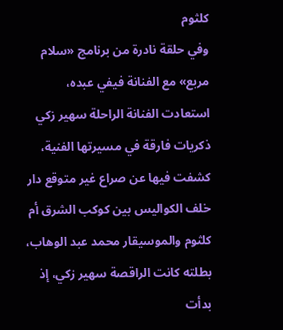كلثوم
وفي حلقة نادرة من برنامج «سلام مربع» مع الفنانة فيفي عبده، استعادت الفنانة الراحلة سهير زكي ذكريات فارقة في مسيرتها الفنية، كشفت فيها عن صراع غير متوقع دار خلف الكواليس بين كوكب الشرق أم كلثوم والموسيقار محمد عبد الوهاب، بطلته كانت الراقصة سهير زكي، إذ بدأت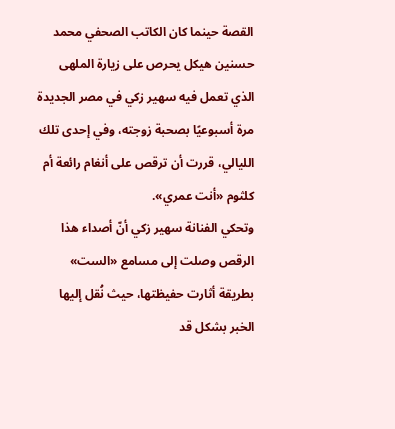القصة حينما كان الكاتب الصحفي محمد حسنين هيكل يحرص على زيارة الملهى الذي تعمل فيه سهير زكي في مصر الجديدة مرة أسبوعيًا بصحبة زوجته، وفي إحدى تلك الليالي، قررت أن ترقص على أنغام رائعة أم كلثوم «أنت عمري».
وتحكي الفنانة سهير زكي أنّ أصداء هذا الرقص وصلت إلى مسامع «الست» بطريقة أثارت حفيظتها، حيث نُقل إليها الخبر بشكل قد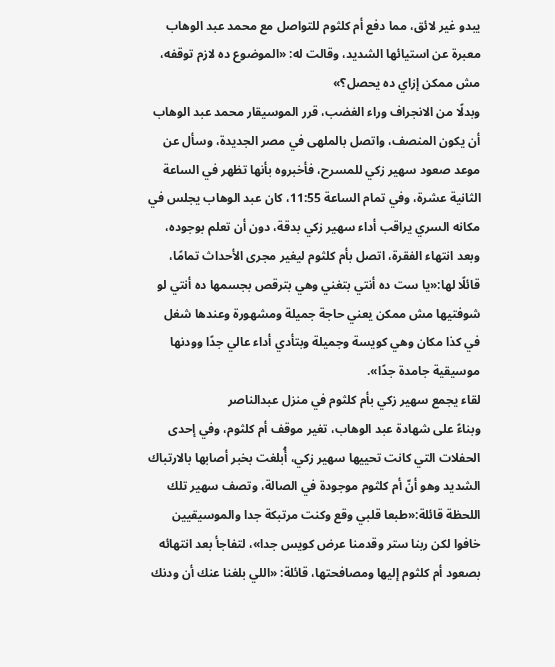يبدو غير لائق، مما دفع أم كلثوم للتواصل مع محمد عبد الوهاب معبرة عن استيائها الشديد، وقالت له: «الموضوع ده لازم توقفه، مش ممكن إزاي ده يحصل؟»
وبدلًا من الانجراف وراء الغضب، قرر الموسيقار محمد عبد الوهاب أن يكون المنصف، واتصل بالملهى في مصر الجديدة، وسأل عن موعد صعود سهير زكي للمسرح، فأخبروه بأنها تظهر في الساعة الثانية عشرة، وفي تمام الساعة 11:55، كان عبد الوهاب يجلس في مكانه السري يراقب أداء سهير زكي بدقة، دون أن تعلم بوجوده، وبعد انتهاء الفقرة، اتصل بأم كلثوم ليغير مجرى الأحداث تمامًا، قائلًا لها:«يا ست ده أنتي بتغني وهي بترقص بجسمها ده أنتي لو شوفتيها مش ممكن يعني حاجة جميلة ومشهورة وعندها شغل في كذا مكان وهي كويسة وجميلة وبتأدي أداء عالي جدًا وودنها موسيقية جامدة جدًا».
لقاء يجمع سهير زكي بأم كلثوم في منزل عبدالناصر
وبناءً على شهادة عبد الوهاب، تغير موقف أم كلثوم، وفي إحدى الحفلات التي كانت تحييها سهير زكي، أُبلغت بخبر أصابها بالارتباك الشديد وهو أنّ أم كلثوم موجودة في الصالة، وتصف سهير تلك اللحظة قائلة:«طبعا قلبي وقع وكنت مرتبكة جدا والموسيقيين خافوا لكن ربنا ستر وقدمنا عرض كويس جدا»، لتفاجأ بعد انتهائه بصعود أم كلثوم إليها ومصافحتها، قائلة: «اللي بلغنا عنك أن ودنك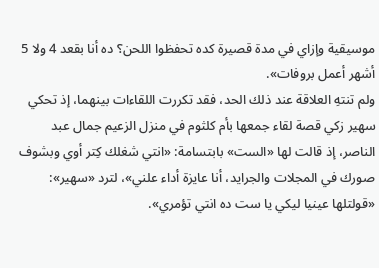موسيقية وإزاي في مدة قصيرة كده تحفظوا اللحن؟ ده أنا بقعد 4 ولا 5 أشهر أعمل بروفات».
ولم تنتهِ العلاقة عند ذلك الحد، فقد تكررت اللقاءات بينهما، إذ تحكي سهير زكي قصة لقاء جمعها بأم كلثوم في منزل الزعيم جمال عبد الناصر، إذ قالت لها «الست» بابتسامة: «انتي شغلك كِتر أوي وبشوف صورك في المجلات والجرايد، أنا عايزة أداء علني»، لترد «سهير»: «قولتلها عينيا ليكي يا ست ده انتي تؤمري».